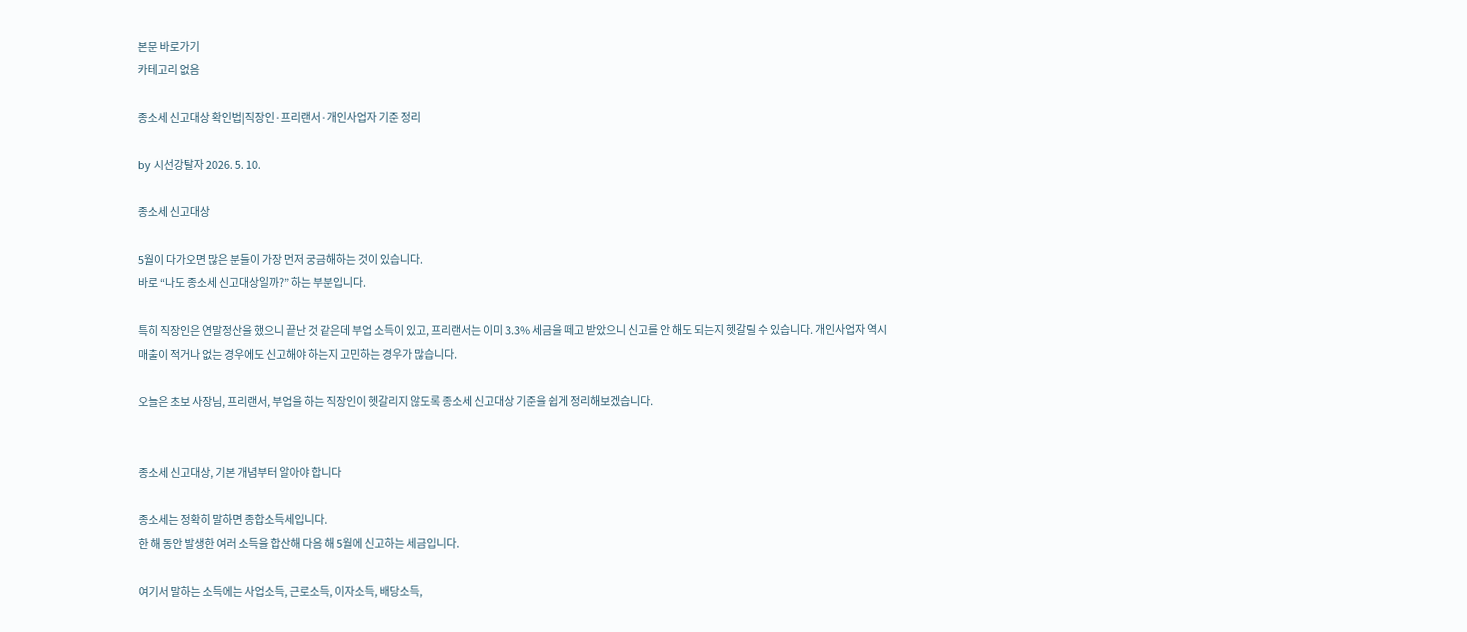본문 바로가기
카테고리 없음

종소세 신고대상 확인법|직장인·프리랜서·개인사업자 기준 정리

by 시선강탈자 2026. 5. 10.

종소세 신고대상

5월이 다가오면 많은 분들이 가장 먼저 궁금해하는 것이 있습니다.
바로 “나도 종소세 신고대상일까?” 하는 부분입니다.

특히 직장인은 연말정산을 했으니 끝난 것 같은데 부업 소득이 있고, 프리랜서는 이미 3.3% 세금을 떼고 받았으니 신고를 안 해도 되는지 헷갈릴 수 있습니다. 개인사업자 역시 매출이 적거나 없는 경우에도 신고해야 하는지 고민하는 경우가 많습니다.

오늘은 초보 사장님, 프리랜서, 부업을 하는 직장인이 헷갈리지 않도록 종소세 신고대상 기준을 쉽게 정리해보겠습니다.


종소세 신고대상, 기본 개념부터 알아야 합니다

종소세는 정확히 말하면 종합소득세입니다.
한 해 동안 발생한 여러 소득을 합산해 다음 해 5월에 신고하는 세금입니다.

여기서 말하는 소득에는 사업소득, 근로소득, 이자소득, 배당소득,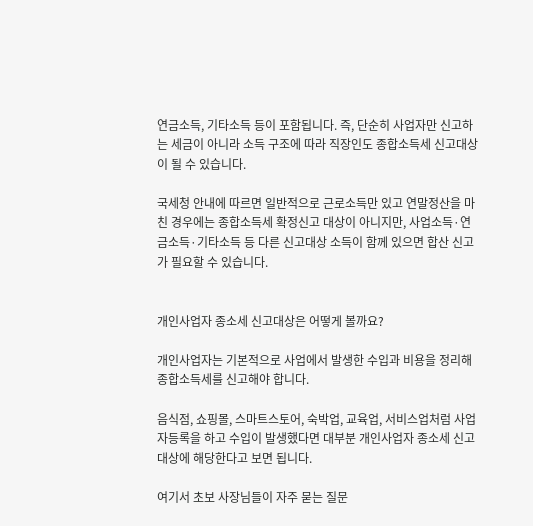연금소득, 기타소득 등이 포함됩니다. 즉, 단순히 사업자만 신고하는 세금이 아니라 소득 구조에 따라 직장인도 종합소득세 신고대상이 될 수 있습니다.

국세청 안내에 따르면 일반적으로 근로소득만 있고 연말정산을 마친 경우에는 종합소득세 확정신고 대상이 아니지만, 사업소득·연금소득·기타소득 등 다른 신고대상 소득이 함께 있으면 합산 신고가 필요할 수 있습니다.


개인사업자 종소세 신고대상은 어떻게 볼까요?

개인사업자는 기본적으로 사업에서 발생한 수입과 비용을 정리해 종합소득세를 신고해야 합니다.

음식점, 쇼핑몰, 스마트스토어, 숙박업, 교육업, 서비스업처럼 사업자등록을 하고 수입이 발생했다면 대부분 개인사업자 종소세 신고대상에 해당한다고 보면 됩니다.

여기서 초보 사장님들이 자주 묻는 질문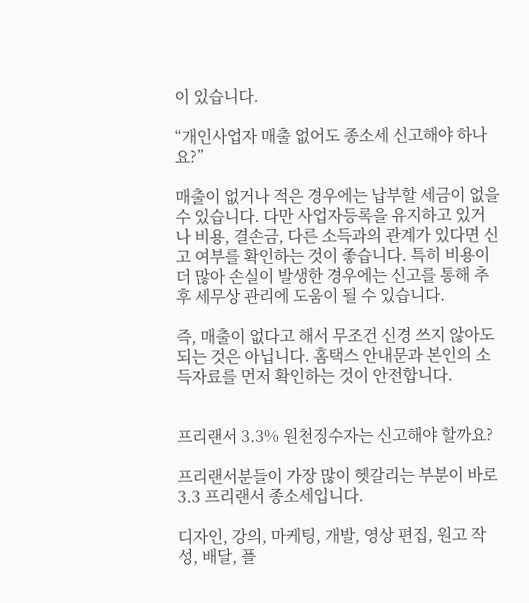이 있습니다.

“개인사업자 매출 없어도 종소세 신고해야 하나요?”

매출이 없거나 적은 경우에는 납부할 세금이 없을 수 있습니다. 다만 사업자등록을 유지하고 있거나 비용, 결손금, 다른 소득과의 관계가 있다면 신고 여부를 확인하는 것이 좋습니다. 특히 비용이 더 많아 손실이 발생한 경우에는 신고를 통해 추후 세무상 관리에 도움이 될 수 있습니다.

즉, 매출이 없다고 해서 무조건 신경 쓰지 않아도 되는 것은 아닙니다. 홈택스 안내문과 본인의 소득자료를 먼저 확인하는 것이 안전합니다.


프리랜서 3.3% 원천징수자는 신고해야 할까요?

프리랜서분들이 가장 많이 헷갈리는 부분이 바로 3.3 프리랜서 종소세입니다.

디자인, 강의, 마케팅, 개발, 영상 편집, 원고 작성, 배달, 플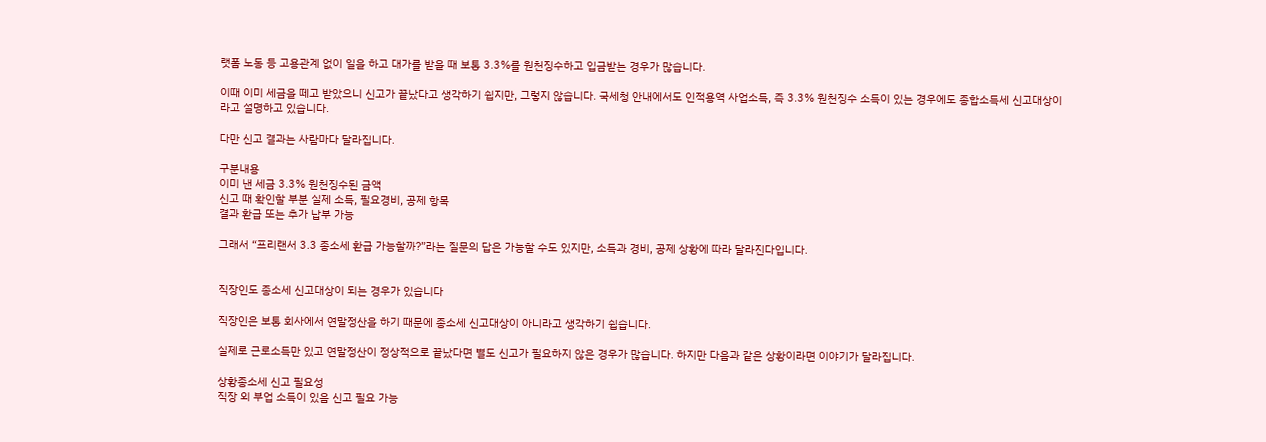랫폼 노동 등 고용관계 없이 일을 하고 대가를 받을 때 보통 3.3%를 원천징수하고 입금받는 경우가 많습니다.

이때 이미 세금을 떼고 받았으니 신고가 끝났다고 생각하기 쉽지만, 그렇지 않습니다. 국세청 안내에서도 인적용역 사업소득, 즉 3.3% 원천징수 소득이 있는 경우에도 종합소득세 신고대상이라고 설명하고 있습니다.

다만 신고 결과는 사람마다 달라집니다.

구분내용
이미 낸 세금 3.3% 원천징수된 금액
신고 때 확인할 부분 실제 소득, 필요경비, 공제 항목
결과 환급 또는 추가 납부 가능

그래서 “프리랜서 3.3 종소세 환급 가능할까?”라는 질문의 답은 가능할 수도 있지만, 소득과 경비, 공제 상황에 따라 달라진다입니다.


직장인도 종소세 신고대상이 되는 경우가 있습니다

직장인은 보통 회사에서 연말정산을 하기 때문에 종소세 신고대상이 아니라고 생각하기 쉽습니다.

실제로 근로소득만 있고 연말정산이 정상적으로 끝났다면 별도 신고가 필요하지 않은 경우가 많습니다. 하지만 다음과 같은 상황이라면 이야기가 달라집니다.

상황종소세 신고 필요성
직장 외 부업 소득이 있음 신고 필요 가능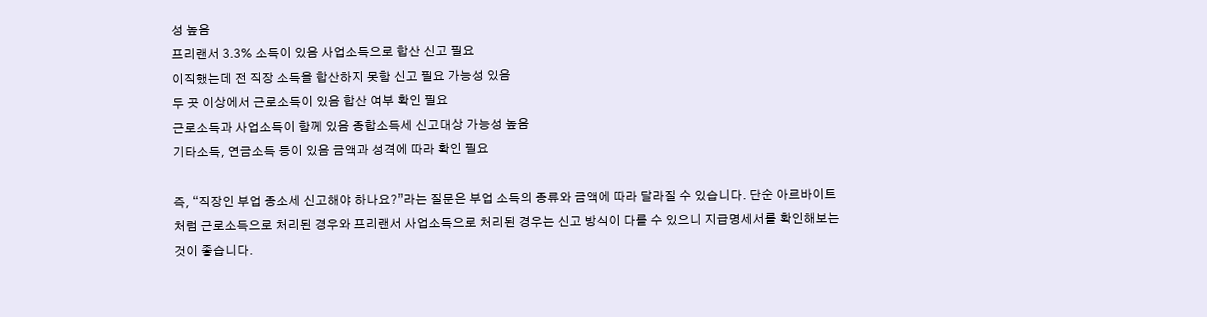성 높음
프리랜서 3.3% 소득이 있음 사업소득으로 합산 신고 필요
이직했는데 전 직장 소득을 합산하지 못함 신고 필요 가능성 있음
두 곳 이상에서 근로소득이 있음 합산 여부 확인 필요
근로소득과 사업소득이 함께 있음 종합소득세 신고대상 가능성 높음
기타소득, 연금소득 등이 있음 금액과 성격에 따라 확인 필요

즉, “직장인 부업 종소세 신고해야 하나요?”라는 질문은 부업 소득의 종류와 금액에 따라 달라질 수 있습니다. 단순 아르바이트처럼 근로소득으로 처리된 경우와 프리랜서 사업소득으로 처리된 경우는 신고 방식이 다를 수 있으니 지급명세서를 확인해보는 것이 좋습니다.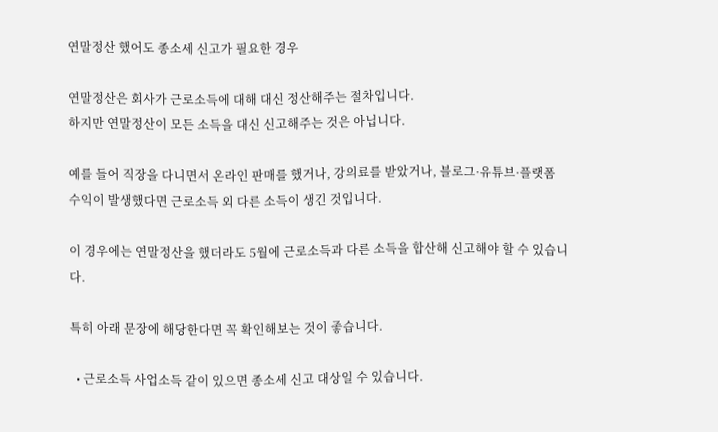연말정산 했어도 종소세 신고가 필요한 경우

연말정산은 회사가 근로소득에 대해 대신 정산해주는 절차입니다.
하지만 연말정산이 모든 소득을 대신 신고해주는 것은 아닙니다.

예를 들어 직장을 다니면서 온라인 판매를 했거나, 강의료를 받았거나, 블로그·유튜브·플랫폼 수익이 발생했다면 근로소득 외 다른 소득이 생긴 것입니다.

이 경우에는 연말정산을 했더라도 5월에 근로소득과 다른 소득을 합산해 신고해야 할 수 있습니다.

특히 아래 문장에 해당한다면 꼭 확인해보는 것이 좋습니다.

  • 근로소득 사업소득 같이 있으면 종소세 신고 대상일 수 있습니다.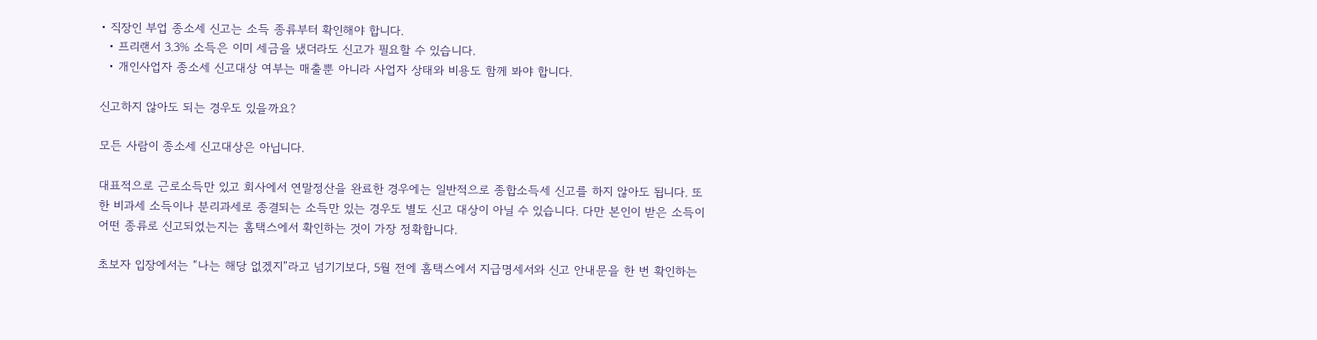• 직장인 부업 종소세 신고는 소득 종류부터 확인해야 합니다.
  • 프리랜서 3.3% 소득은 이미 세금을 냈더라도 신고가 필요할 수 있습니다.
  • 개인사업자 종소세 신고대상 여부는 매출뿐 아니라 사업자 상태와 비용도 함께 봐야 합니다.

신고하지 않아도 되는 경우도 있을까요?

모든 사람이 종소세 신고대상은 아닙니다.

대표적으로 근로소득만 있고 회사에서 연말정산을 완료한 경우에는 일반적으로 종합소득세 신고를 하지 않아도 됩니다. 또한 비과세 소득이나 분리과세로 종결되는 소득만 있는 경우도 별도 신고 대상이 아닐 수 있습니다. 다만 본인이 받은 소득이 어떤 종류로 신고되었는지는 홈택스에서 확인하는 것이 가장 정확합니다.

초보자 입장에서는 “나는 해당 없겠지”라고 넘기기보다, 5월 전에 홈택스에서 지급명세서와 신고 안내문을 한 번 확인하는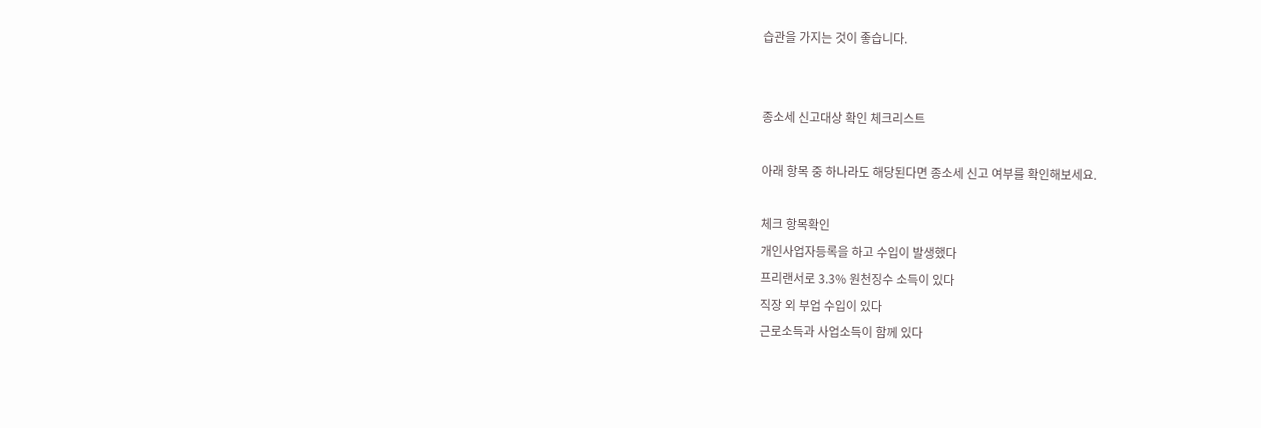습관을 가지는 것이 좋습니다.


종소세 신고대상 확인 체크리스트

아래 항목 중 하나라도 해당된다면 종소세 신고 여부를 확인해보세요.

체크 항목확인
개인사업자등록을 하고 수입이 발생했다
프리랜서로 3.3% 원천징수 소득이 있다
직장 외 부업 수입이 있다
근로소득과 사업소득이 함께 있다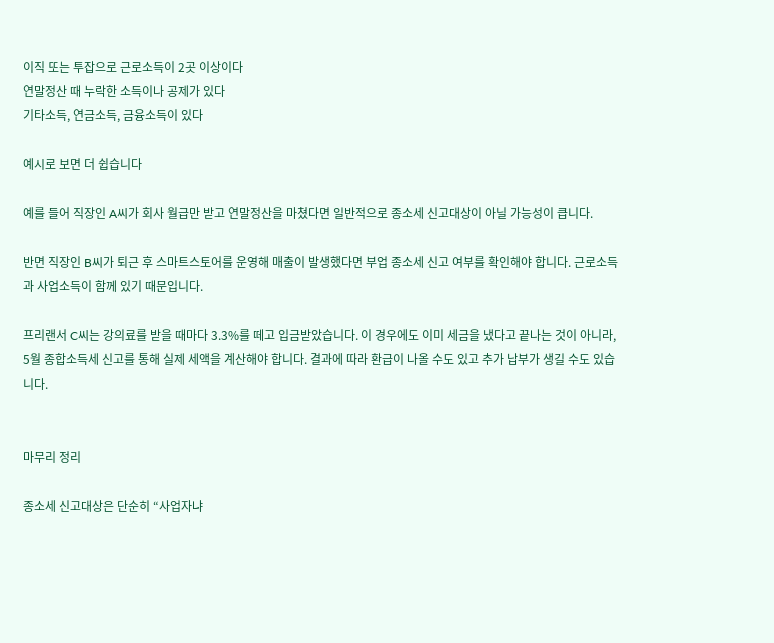이직 또는 투잡으로 근로소득이 2곳 이상이다
연말정산 때 누락한 소득이나 공제가 있다
기타소득, 연금소득, 금융소득이 있다

예시로 보면 더 쉽습니다

예를 들어 직장인 A씨가 회사 월급만 받고 연말정산을 마쳤다면 일반적으로 종소세 신고대상이 아닐 가능성이 큽니다.

반면 직장인 B씨가 퇴근 후 스마트스토어를 운영해 매출이 발생했다면 부업 종소세 신고 여부를 확인해야 합니다. 근로소득과 사업소득이 함께 있기 때문입니다.

프리랜서 C씨는 강의료를 받을 때마다 3.3%를 떼고 입금받았습니다. 이 경우에도 이미 세금을 냈다고 끝나는 것이 아니라, 5월 종합소득세 신고를 통해 실제 세액을 계산해야 합니다. 결과에 따라 환급이 나올 수도 있고 추가 납부가 생길 수도 있습니다.


마무리 정리

종소세 신고대상은 단순히 “사업자냐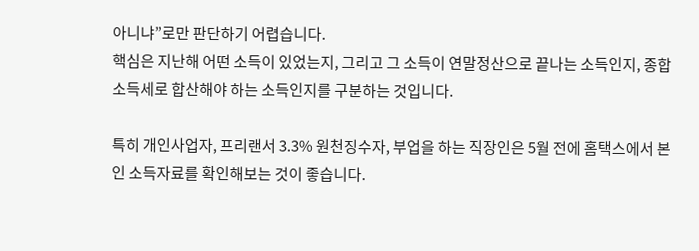아니냐”로만 판단하기 어렵습니다.
핵심은 지난해 어떤 소득이 있었는지, 그리고 그 소득이 연말정산으로 끝나는 소득인지, 종합소득세로 합산해야 하는 소득인지를 구분하는 것입니다.

특히 개인사업자, 프리랜서 3.3% 원천징수자, 부업을 하는 직장인은 5월 전에 홈택스에서 본인 소득자료를 확인해보는 것이 좋습니다.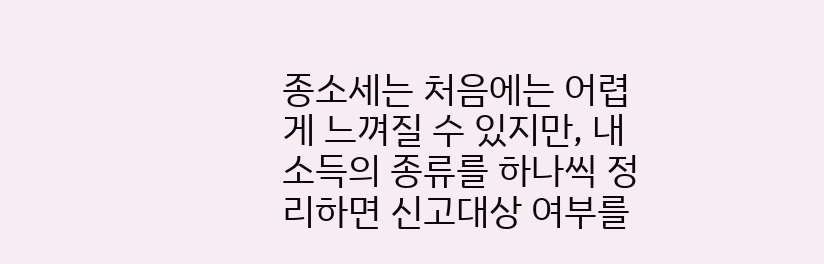종소세는 처음에는 어렵게 느껴질 수 있지만, 내 소득의 종류를 하나씩 정리하면 신고대상 여부를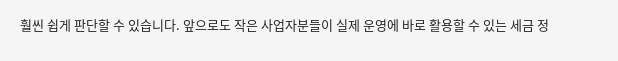훨씬 쉽게 판단할 수 있습니다. 앞으로도 작은 사업자분들이 실제 운영에 바로 활용할 수 있는 세금 정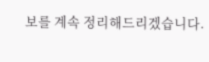보를 계속 정리해드리겠습니다.